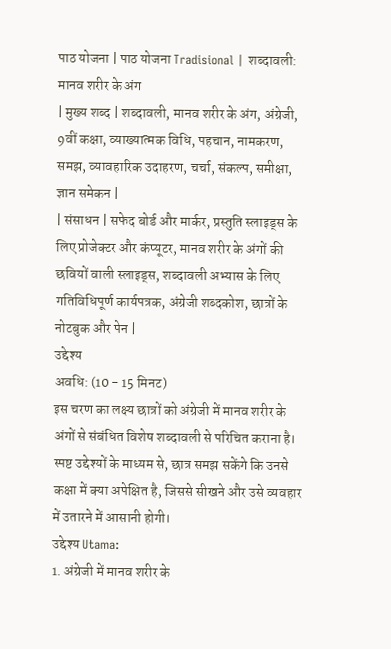पाठ योजना | पाठ योजना Tradisional | शब्दावली: मानव शरीर के अंग
| मुख्य शब्द | शब्दावली, मानव शरीर के अंग, अंग्रेजी, 9वीं कक्षा, व्याख्यात्मक विधि, पहचान, नामकरण, समझ, व्यावहारिक उदाहरण, चर्चा, संकल्प, समीक्षा, ज्ञान समेकन |
| संसाधन | सफेद बोर्ड और मार्कर, प्रस्तुति स्लाइड्स के लिए प्रोजेक्टर और कंप्यूटर, मानव शरीर के अंगों की छवियों वाली स्लाइड्स, शब्दावली अभ्यास के लिए गतिविधिपूर्ण कार्यपत्रक, अंग्रेजी शब्दकोश, छात्रों के नोटबुक और पेन |
उद्देश्य
अवधि: (10 - 15 मिनट)
इस चरण का लक्ष्य छात्रों को अंग्रेजी में मानव शरीर के अंगों से संबंधित विशेष शब्दावली से परिचित कराना है। स्पष्ट उद्देश्यों के माध्यम से, छात्र समझ सकेंगे कि उनसे कक्षा में क्या अपेक्षित है, जिससे सीखने और उसे व्यवहार में उतारने में आसानी होगी।
उद्देश्य Utama:
1. अंग्रेजी में मानव शरीर के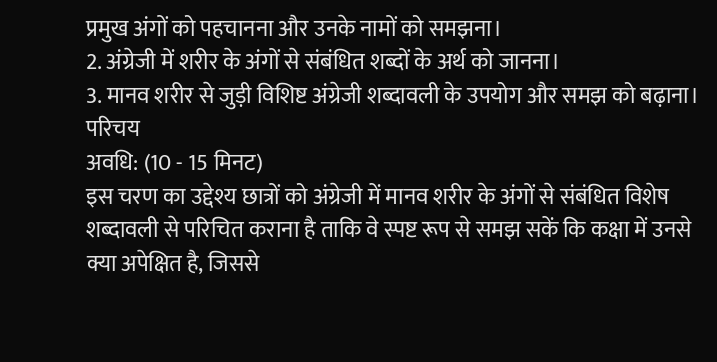प्रमुख अंगों को पहचानना और उनके नामों को समझना।
2. अंग्रेजी में शरीर के अंगों से संबंधित शब्दों के अर्थ को जानना।
3. मानव शरीर से जुड़ी विशिष्ट अंग्रेजी शब्दावली के उपयोग और समझ को बढ़ाना।
परिचय
अवधि: (10 - 15 मिनट)
इस चरण का उद्देश्य छात्रों को अंग्रेजी में मानव शरीर के अंगों से संबंधित विशेष शब्दावली से परिचित कराना है ताकि वे स्पष्ट रूप से समझ सकें कि कक्षा में उनसे क्या अपेक्षित है, जिससे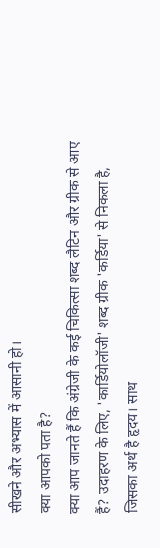सीखने और अभ्यास में आसानी हो।
क्या आपको पता है?
क्या आप जानते हैं कि अंग्रेजी के कई चिकित्सा शब्द लैटिन और ग्रीक से आए हैं? उदाहरण के लिए, 'कार्डियोलॉजी' शब्द ग्रीक 'कर्डिया' से निकला है, जिसका अर्थ है हृदय। साथ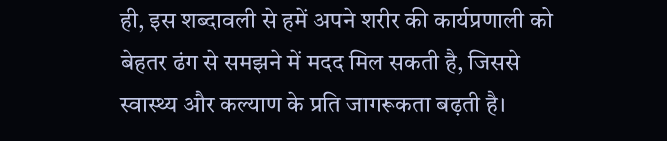ही, इस शब्दावली से हमें अपने शरीर की कार्यप्रणाली को बेहतर ढंग से समझने में मदद मिल सकती है, जिससे स्वास्थ्य और कल्याण के प्रति जागरूकता बढ़ती है।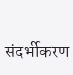संदर्भीकरण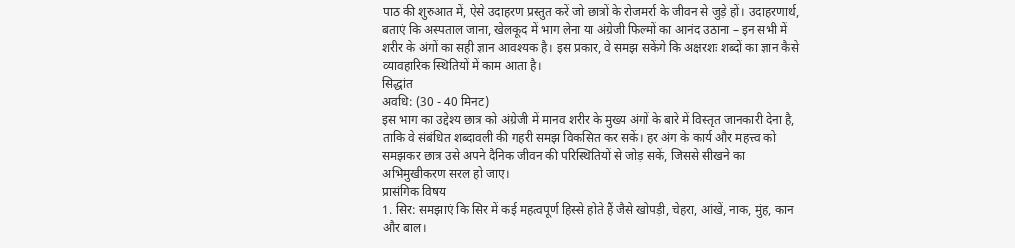पाठ की शुरुआत में, ऐसे उदाहरण प्रस्तुत करें जो छात्रों के रोजमर्रा के जीवन से जुड़े हों। उदाहरणार्थ, बताएं कि अस्पताल जाना, खेलकूद में भाग लेना या अंग्रेजी फिल्मों का आनंद उठाना – इन सभी में शरीर के अंगों का सही ज्ञान आवश्यक है। इस प्रकार, वे समझ सकेंगे कि अक्षरशः शब्दों का ज्ञान कैसे व्यावहारिक स्थितियों में काम आता है।
सिद्धांत
अवधि: (30 - 40 मिनट)
इस भाग का उद्देश्य छात्र को अंग्रेजी में मानव शरीर के मुख्य अंगों के बारे में विस्तृत जानकारी देना है, ताकि वे संबंधित शब्दावली की गहरी समझ विकसित कर सकें। हर अंग के कार्य और महत्त्व को समझकर छात्र उसे अपने दैनिक जीवन की परिस्थितियों से जोड़ सकें, जिससे सीखने का अभिमुखीकरण सरल हो जाए।
प्रासंगिक विषय
1. सिर: समझाएं कि सिर में कई महत्वपूर्ण हिस्से होते हैं जैसे खोपड़ी, चेहरा, आंखें, नाक, मुंह, कान और बाल।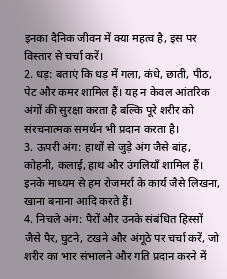इनका दैनिक जीवन में क्या महत्व है, इस पर विस्तार से चर्चा करें।
2. धड़: बताएं कि धड़ में गला, कंधे, छाती, पीठ, पेट और कमर शामिल हैं। यह न केवल आंतरिक अंगों की सुरक्षा करता है बल्कि पूरे शरीर को संरचनात्मक समर्थन भी प्रदान करता है।
3. ऊपरी अंग: हाथों से जुड़े अंग जैसे बांह, कोहनी, कलाई, हाथ और उंगलियाँ शामिल हैं। इनके माध्यम से हम रोजमर्रा के कार्य जैसे लिखना, खाना बनाना आदि करते हैं।
4. निचले अंग: पैरों और उनके संबंधित हिस्सों जैसे पैर, घुटने, टखने और अंगूठे पर चर्चा करें, जो शरीर का भार संभालने और गति प्रदान करने में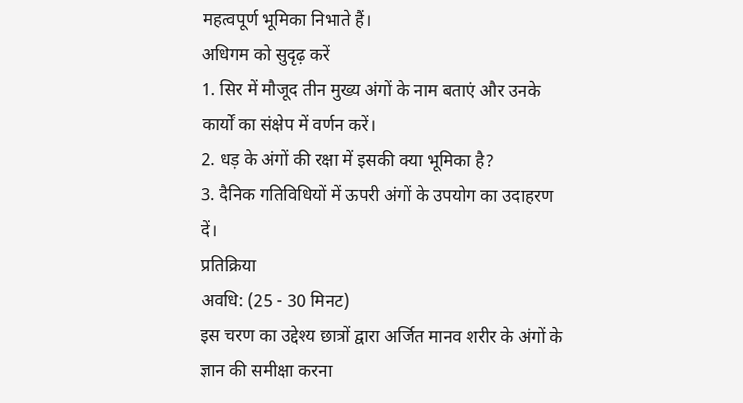महत्वपूर्ण भूमिका निभाते हैं।
अधिगम को सुदृढ़ करें
1. सिर में मौजूद तीन मुख्य अंगों के नाम बताएं और उनके कार्यों का संक्षेप में वर्णन करें।
2. धड़ के अंगों की रक्षा में इसकी क्या भूमिका है?
3. दैनिक गतिविधियों में ऊपरी अंगों के उपयोग का उदाहरण दें।
प्रतिक्रिया
अवधि: (25 - 30 मिनट)
इस चरण का उद्देश्य छात्रों द्वारा अर्जित मानव शरीर के अंगों के ज्ञान की समीक्षा करना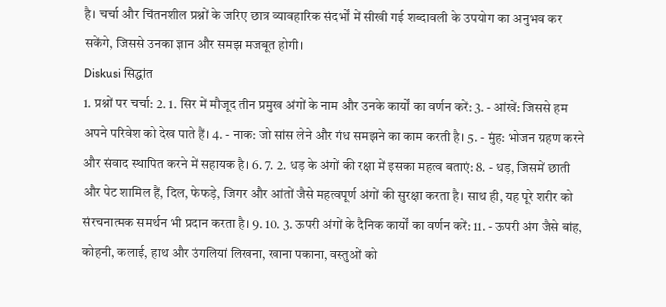है। चर्चा और चिंतनशील प्रश्नों के जरिए छात्र व्यावहारिक संदर्भों में सीखी गई शब्दावली के उपयोग का अनुभव कर सकेंगे, जिससे उनका ज्ञान और समझ मजबूत होगी।
Diskusi सिद्धांत
1. प्रश्नों पर चर्चा: 2. 1. सिर में मौजूद तीन प्रमुख अंगों के नाम और उनके कार्यों का वर्णन करें: 3. - आंखें: जिससे हम अपने परिवेश को देख पाते हैं। 4. - नाक: जो सांस लेने और गंध समझने का काम करती है। 5. - मुंह: भोजन ग्रहण करने और संवाद स्थापित करने में सहायक है। 6. 7. 2. धड़ के अंगों की रक्षा में इसका महत्व बताएं: 8. - धड़, जिसमें छाती और पेट शामिल हैं, दिल, फेफड़े, जिगर और आंतों जैसे महत्वपूर्ण अंगों की सुरक्षा करता है। साथ ही, यह पूरे शरीर को संरचनात्मक समर्थन भी प्रदान करता है। 9. 10. 3. ऊपरी अंगों के दैनिक कार्यों का वर्णन करें: 11. - ऊपरी अंग जैसे बांह, कोहनी, कलाई, हाथ और उंगलियां लिखना, खाना पकाना, वस्तुओं को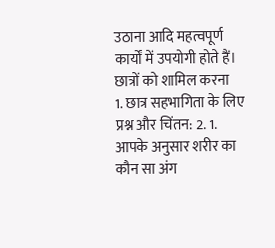उठाना आदि महत्वपूर्ण कार्यों में उपयोगी होते हैं।
छात्रों को शामिल करना
1. छात्र सहभागिता के लिए प्रश्न और चिंतन: 2. 1. आपके अनुसार शरीर का कौन सा अंग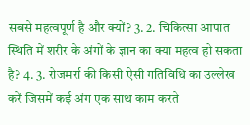सबसे महत्वपूर्ण है और क्यों? 3. 2. चिकित्सा आपात स्थिति में शरीर के अंगों के ज्ञान का क्या महत्व हो सकता है? 4. 3. रोजमर्रा की किसी ऐसी गतिविधि का उल्लेख करें जिसमें कई अंग एक साथ काम करते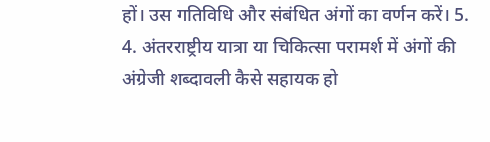हों। उस गतिविधि और संबंधित अंगों का वर्णन करें। 5. 4. अंतरराष्ट्रीय यात्रा या चिकित्सा परामर्श में अंगों की अंग्रेजी शब्दावली कैसे सहायक हो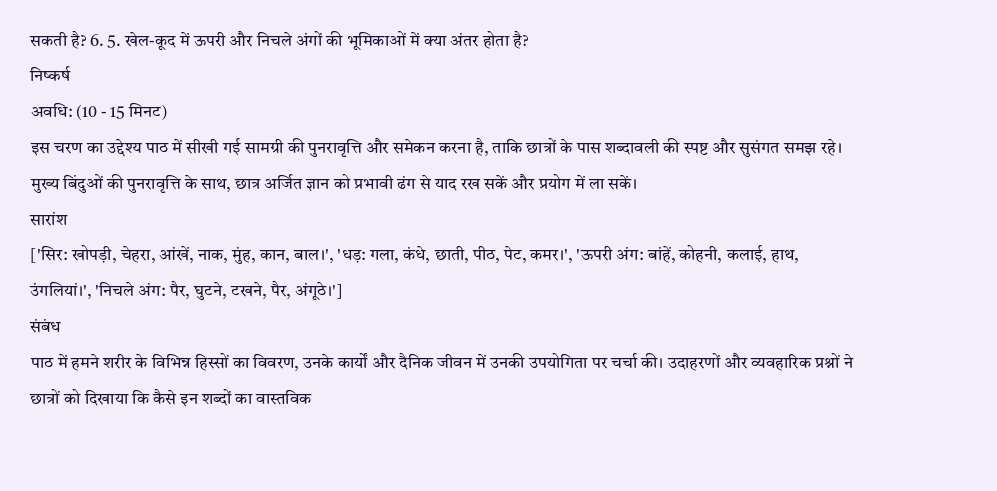सकती है? 6. 5. खेल-कूद में ऊपरी और निचले अंगों की भूमिकाओं में क्या अंतर होता है?
निष्कर्ष
अवधि: (10 - 15 मिनट)
इस चरण का उद्देश्य पाठ में सीखी गई सामग्री की पुनरावृत्ति और समेकन करना है, ताकि छात्रों के पास शब्दावली की स्पष्ट और सुसंगत समझ रहे। मुख्य बिंदुओं की पुनरावृत्ति के साथ, छात्र अर्जित ज्ञान को प्रभावी ढंग से याद रख सकें और प्रयोग में ला सकें।
सारांश
['सिर: खोपड़ी, चेहरा, आंखें, नाक, मुंह, कान, बाल।', 'धड़: गला, कंधे, छाती, पीठ, पेट, कमर।', 'ऊपरी अंग: बांहें, कोहनी, कलाई, हाथ, उंगलियां।', 'निचले अंग: पैर, घुटने, टखने, पैर, अंगूठे।']
संबंध
पाठ में हमने शरीर के विभिन्न हिस्सों का विवरण, उनके कार्यों और दैनिक जीवन में उनकी उपयोगिता पर चर्चा की। उदाहरणों और व्यवहारिक प्रश्नों ने छात्रों को दिखाया कि कैसे इन शब्दों का वास्तविक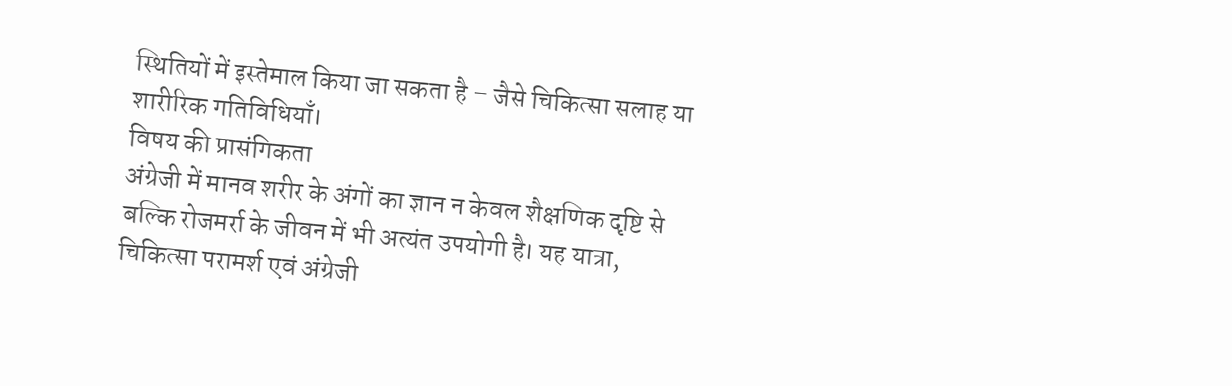स्थितियों में इस्तेमाल किया जा सकता है – जैसे चिकित्सा सलाह या शारीरिक गतिविधियाँ।
विषय की प्रासंगिकता
अंग्रेजी में मानव शरीर के अंगों का ज्ञान न केवल शैक्षणिक दृष्टि से बल्कि रोजमर्रा के जीवन में भी अत्यंत उपयोगी है। यह यात्रा, चिकित्सा परामर्श एवं अंग्रेजी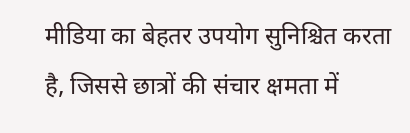मीडिया का बेहतर उपयोग सुनिश्चित करता है, जिससे छात्रों की संचार क्षमता में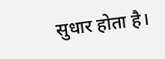सुधार होता है।